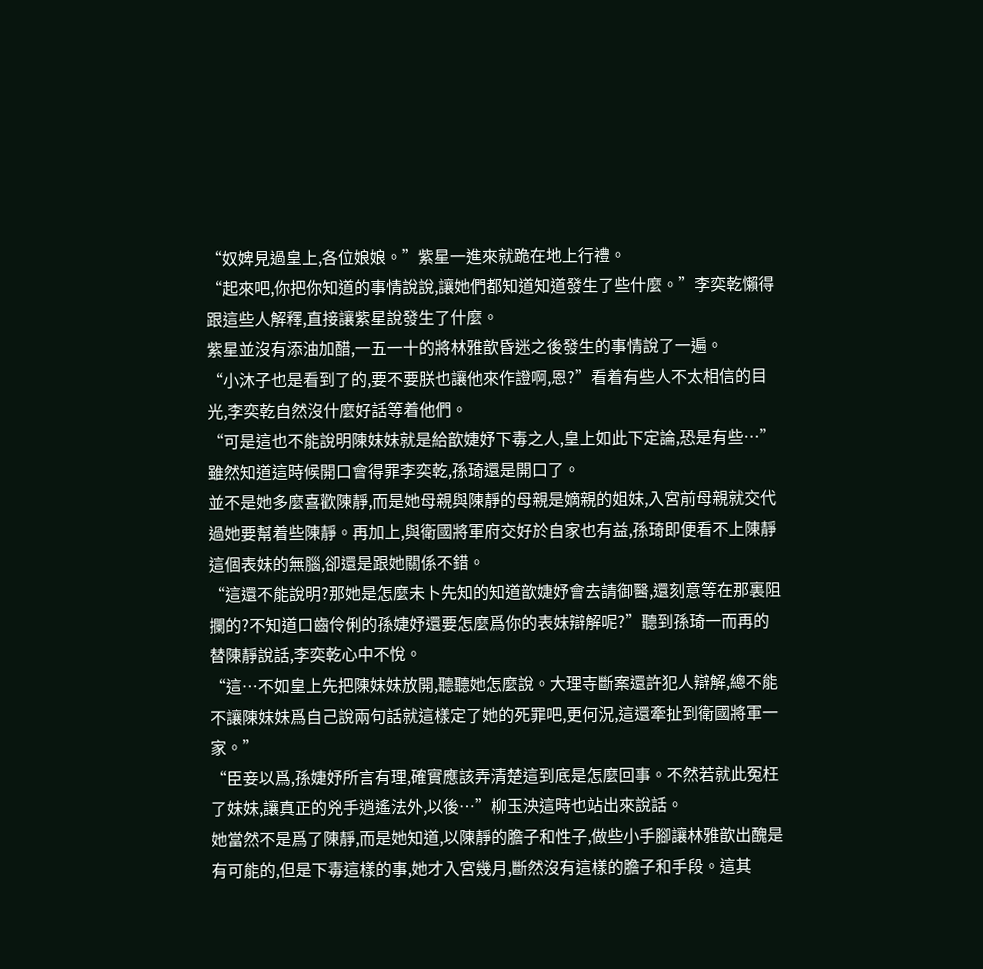“奴婢見過皇上,各位娘娘。”紫星一進來就跪在地上行禮。
“起來吧,你把你知道的事情說說,讓她們都知道知道發生了些什麼。”李奕乾懶得跟這些人解釋,直接讓紫星說發生了什麼。
紫星並沒有添油加醋,一五一十的將林雅歆昏迷之後發生的事情說了一遍。
“小沐子也是看到了的,要不要朕也讓他來作證啊,恩?”看着有些人不太相信的目光,李奕乾自然沒什麼好話等着他們。
“可是這也不能說明陳妹妹就是給歆婕妤下毒之人,皇上如此下定論,恐是有些…”雖然知道這時候開口會得罪李奕乾,孫琦還是開口了。
並不是她多麼喜歡陳靜,而是她母親與陳靜的母親是嫡親的姐妹,入宮前母親就交代過她要幫着些陳靜。再加上,與衛國將軍府交好於自家也有益,孫琦即便看不上陳靜這個表妹的無腦,卻還是跟她關係不錯。
“這還不能說明?那她是怎麼未卜先知的知道歆婕妤會去請御醫,還刻意等在那裏阻攔的?不知道口齒伶俐的孫婕妤還要怎麼爲你的表妹辯解呢?”聽到孫琦一而再的替陳靜說話,李奕乾心中不悅。
“這…不如皇上先把陳妹妹放開,聽聽她怎麼說。大理寺斷案還許犯人辯解,總不能不讓陳妹妹爲自己說兩句話就這樣定了她的死罪吧,更何況,這還牽扯到衛國將軍一家。”
“臣妾以爲,孫婕妤所言有理,確實應該弄清楚這到底是怎麼回事。不然若就此冤枉了妹妹,讓真正的兇手逍遙法外,以後…”柳玉泱這時也站出來說話。
她當然不是爲了陳靜,而是她知道,以陳靜的膽子和性子,做些小手腳讓林雅歆出醜是有可能的,但是下毒這樣的事,她才入宮幾月,斷然沒有這樣的膽子和手段。這其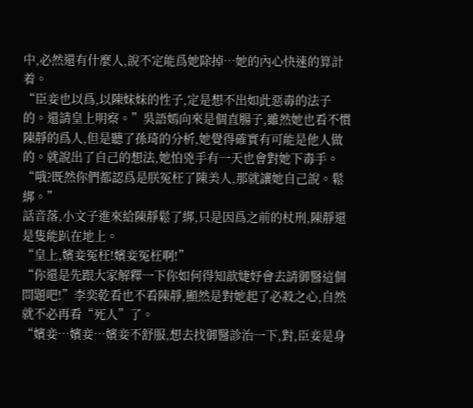中,必然還有什麼人,說不定能爲她除掉…她的內心快速的算計着。
“臣妾也以爲,以陳妹妹的性子,定是想不出如此惡毒的法子的。還請皇上明察。”吳語嫣向來是個直腸子,雖然她也看不慣陳靜的爲人,但是聽了孫琦的分析,她覺得確實有可能是他人做的。就說出了自己的想法,她怕兇手有一天也會對她下毒手。
“哦?既然你們都認爲是朕冤枉了陳美人,那就讓她自己說。鬆綁。”
話音落,小文子進來給陳靜鬆了綁,只是因爲之前的杖刑,陳靜還是隻能趴在地上。
“皇上,嬪妾冤枉!嬪妾冤枉啊!”
“你還是先跟大家解釋一下你如何得知歆婕妤會去請御醫這個問題吧!”李奕乾看也不看陳靜,顯然是對她起了必殺之心,自然就不必再看“死人”了。
“嬪妾…嬪妾…嬪妾不舒服,想去找御醫診治一下,對,臣妾是身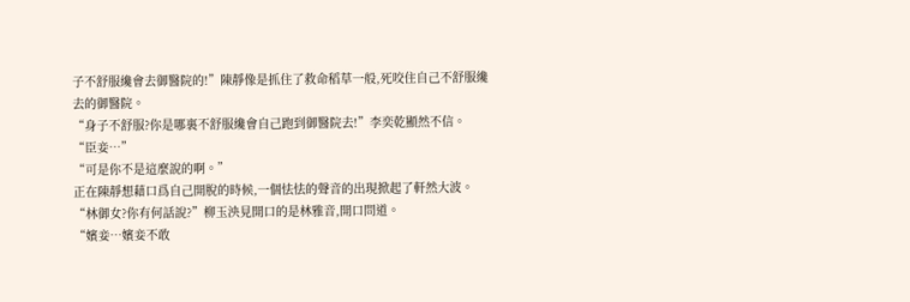子不舒服纔會去御醫院的!”陳靜像是抓住了救命稻草一般,死咬住自己不舒服纔去的御醫院。
“身子不舒服?你是哪裏不舒服纔會自己跑到御醫院去!”李奕乾顯然不信。
“臣妾…”
“可是你不是這麼說的啊。”
正在陳靜想藉口爲自己開脫的時候,一個怯怯的聲音的出現掀起了軒然大波。
“林御女?你有何話說?”柳玉泱見開口的是林雅音,開口問道。
“嬪妾…嬪妾不敢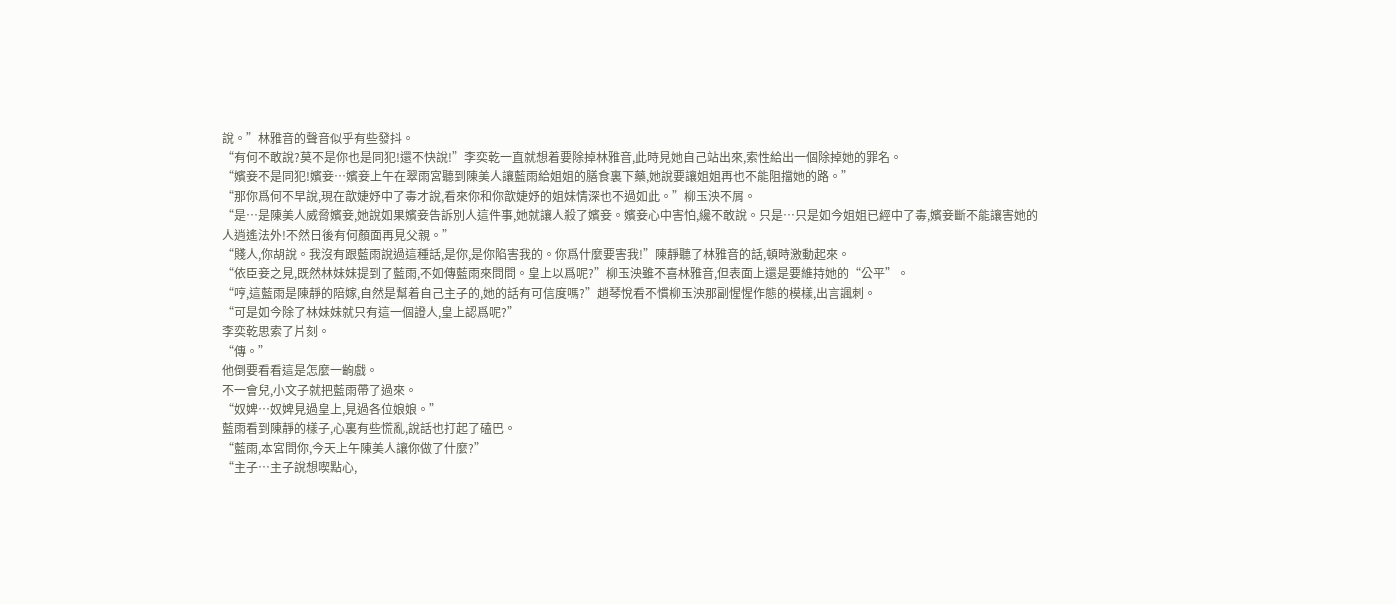說。”林雅音的聲音似乎有些發抖。
“有何不敢說?莫不是你也是同犯!還不快說!”李奕乾一直就想着要除掉林雅音,此時見她自己站出來,索性給出一個除掉她的罪名。
“嬪妾不是同犯!嬪妾…嬪妾上午在翠雨宮聽到陳美人讓藍雨給姐姐的膳食裏下藥,她說要讓姐姐再也不能阻擋她的路。”
“那你爲何不早說,現在歆婕妤中了毒才說,看來你和你歆婕妤的姐妹情深也不過如此。”柳玉泱不屑。
“是…是陳美人威脅嬪妾,她說如果嬪妾告訴別人這件事,她就讓人殺了嬪妾。嬪妾心中害怕,纔不敢說。只是…只是如今姐姐已經中了毒,嬪妾斷不能讓害她的人逍遙法外!不然日後有何顏面再見父親。”
“賤人,你胡說。我沒有跟藍雨說過這種話,是你,是你陷害我的。你爲什麼要害我!”陳靜聽了林雅音的話,頓時激動起來。
“依臣妾之見,既然林妹妹提到了藍雨,不如傳藍雨來問問。皇上以爲呢?”柳玉泱雖不喜林雅音,但表面上還是要維持她的“公平”。
“哼,這藍雨是陳靜的陪嫁,自然是幫着自己主子的,她的話有可信度嗎?”趙琴悅看不慣柳玉泱那副惺惺作態的模樣,出言諷刺。
“可是如今除了林妹妹就只有這一個證人,皇上認爲呢?”
李奕乾思索了片刻。
“傳。”
他倒要看看這是怎麼一齣戲。
不一會兒,小文子就把藍雨帶了過來。
“奴婢…奴婢見過皇上,見過各位娘娘。”
藍雨看到陳靜的樣子,心裏有些慌亂,說話也打起了磕巴。
“藍雨,本宮問你,今天上午陳美人讓你做了什麼?”
“主子…主子說想喫點心,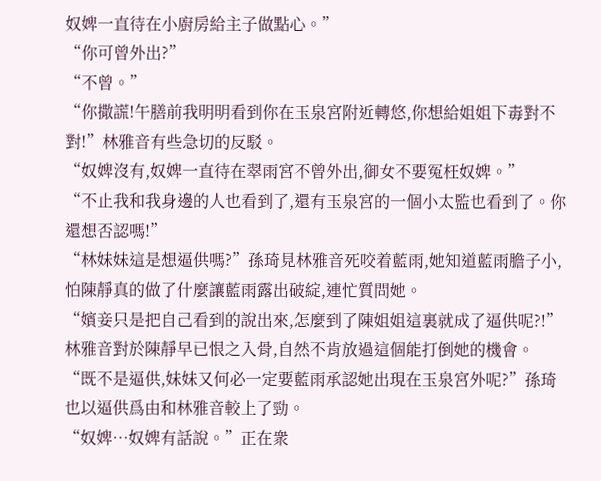奴婢一直待在小廚房給主子做點心。”
“你可曾外出?”
“不曾。”
“你撒謊!午膳前我明明看到你在玉泉宮附近轉悠,你想給姐姐下毒對不對!”林雅音有些急切的反駁。
“奴婢沒有,奴婢一直待在翠雨宮不曾外出,御女不要冤枉奴婢。”
“不止我和我身邊的人也看到了,還有玉泉宮的一個小太監也看到了。你還想否認嗎!”
“林妹妹這是想逼供嗎?”孫琦見林雅音死咬着藍雨,她知道藍雨膽子小,怕陳靜真的做了什麼讓藍雨露出破綻,連忙質問她。
“嬪妾只是把自己看到的說出來,怎麼到了陳姐姐這裏就成了逼供呢?!”林雅音對於陳靜早已恨之入骨,自然不肯放過這個能打倒她的機會。
“既不是逼供,妹妹又何必一定要藍雨承認她出現在玉泉宮外呢?”孫琦也以逼供爲由和林雅音較上了勁。
“奴婢…奴婢有話說。”正在衆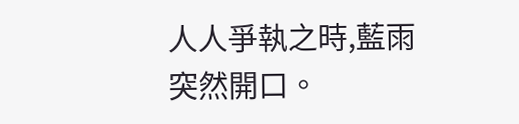人人爭執之時,藍雨突然開口。